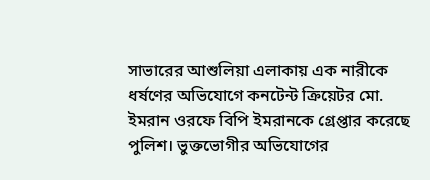সাভারের আশুলিয়া এলাকায় এক নারীকে ধর্ষণের অভিযোগে কনটেন্ট ক্রিয়েটর মো. ইমরান ওরফে বিপি ইমরানকে গ্রেপ্তার করেছে পুলিশ। ভুক্তভোগীর অভিযোগের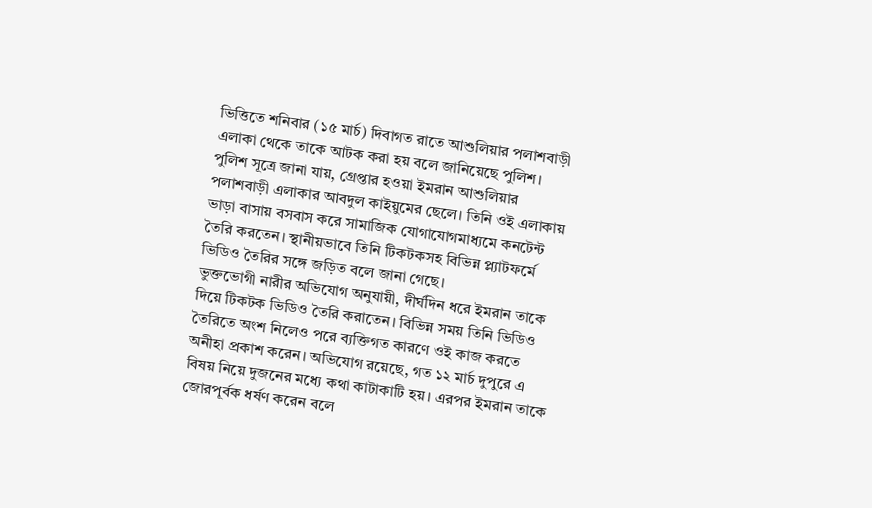ভিত্তিতে শনিবার (১৫ মার্চ) দিবাগত রাতে আশুলিয়ার পলাশবাড়ী এলাকা থেকে তাকে আটক করা হয় বলে জানিয়েছে পুলিশ।
পুলিশ সূত্রে জানা যায়, গ্রেপ্তার হওয়া ইমরান আশুলিয়ার পলাশবাড়ী এলাকার আবদুল কাইয়ুমের ছেলে। তিনি ওই এলাকায় ভাড়া বাসায় বসবাস করে সামাজিক যোগাযোগমাধ্যমে কনটেন্ট তৈরি করতেন। স্থানীয়ভাবে তিনি টিকটকসহ বিভিন্ন প্ল্যাটফর্মে ভিডিও তৈরির সঙ্গে জড়িত বলে জানা গেছে।
ভুক্তভোগী নারীর অভিযোগ অনুযায়ী, দীর্ঘদিন ধরে ইমরান তাকে দিয়ে টিকটক ভিডিও তৈরি করাতেন। বিভিন্ন সময় তিনি ভিডিও তৈরিতে অংশ নিলেও পরে ব্যক্তিগত কারণে ওই কাজ করতে অনীহা প্রকাশ করেন। অভিযোগ রয়েছে, গত ১২ মার্চ দুপুরে এ বিষয় নিয়ে দুজনের মধ্যে কথা কাটাকাটি হয়। এরপর ইমরান তাকে জোরপূর্বক ধর্ষণ করেন বলে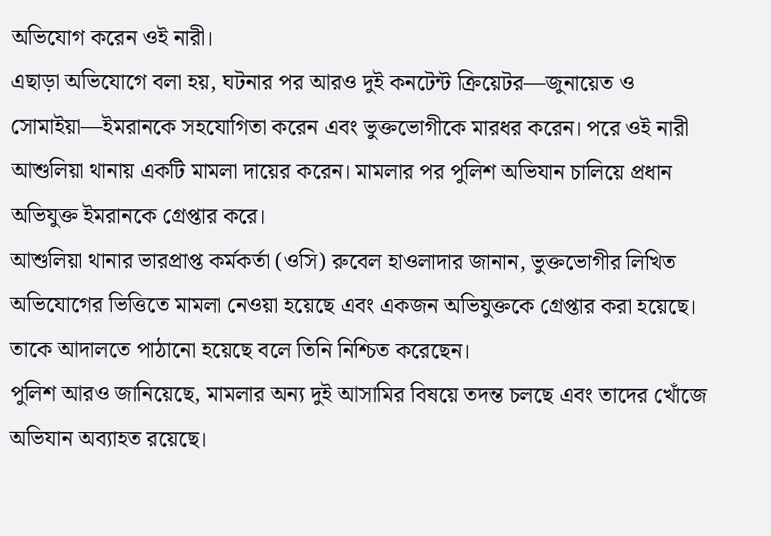অভিযোগ করেন ওই নারী।
এছাড়া অভিযোগে বলা হয়, ঘটনার পর আরও দুই কনটেন্ট ক্রিয়েটর—জুনায়েত ও সোমাইয়া—ইমরানকে সহযোগিতা করেন এবং ভুক্তভোগীকে মারধর করেন। পরে ওই নারী আশুলিয়া থানায় একটি মামলা দায়ের করেন। মামলার পর পুলিশ অভিযান চালিয়ে প্রধান অভিযুক্ত ইমরানকে গ্রেপ্তার করে।
আশুলিয়া থানার ভারপ্রাপ্ত কর্মকর্তা (ওসি) রুবেল হাওলাদার জানান, ভুক্তভোগীর লিখিত অভিযোগের ভিত্তিতে মামলা নেওয়া হয়েছে এবং একজন অভিযুক্তকে গ্রেপ্তার করা হয়েছে। তাকে আদালতে পাঠানো হয়েছে বলে তিনি নিশ্চিত করেছেন।
পুলিশ আরও জানিয়েছে, মামলার অন্য দুই আসামির বিষয়ে তদন্ত চলছে এবং তাদের খোঁজে অভিযান অব্যাহত রয়েছে।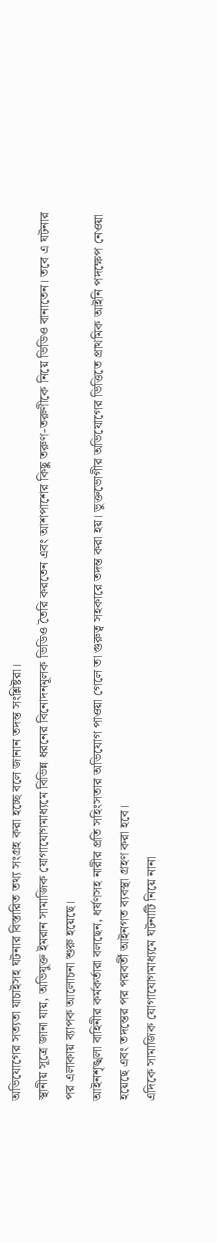অভিযোগের সত্যতা যাচাইসহ ঘটনার বিস্তারিত তথ্য সংগ্রহ করা হচ্ছে বলে জানান তদন্ত সংশ্লিষ্টরা।
স্থানীয় সূত্রে জানা যায়, অভিযুক্ত ইমরান সামাজিক যোগাযোগমাধ্যমে বিভিন্ন ধরনের বিনোদনমূলক ভিডিও তৈরি করতেন এবং আশপাশের কিছু তরুণ-তরুণীকে নিয়ে ভিডিও বানাতেন। তবে এ ঘটনার পর এলাকায় ব্যাপক আলোচনা শুরু হয়েছে।
আইনশৃঙ্খলা বাহিনীর কর্মকর্তারা বলছেন, ধর্ষণসহ নারীর প্রতি সহিংসতার অভিযোগ পাওয়া গেলে তা গুরুত্ব সহকারে তদন্ত করা হয়। ভুক্তভোগীর অভিযোগের ভিত্তিতে প্রাথমিক আইনি পদক্ষেপ নেওয়া হয়েছে এবং তদন্তের পর পরবর্তী আইনগত ব্যবস্থা গ্রহণ করা হবে।
এদিকে সামাজিক যোগাযোগমাধ্যমে ঘটনাটি নিয়ে নানা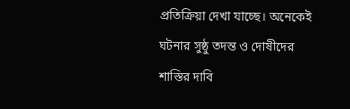প্রতিক্রিয়া দেখা যাচ্ছে। অনেকেই ঘটনার সুষ্ঠু তদন্ত ও দোষীদের শাস্তির দাবি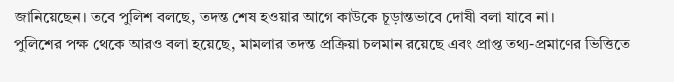জানিয়েছেন। তবে পুলিশ বলছে, তদন্ত শেষ হওয়ার আগে কাউকে চূড়ান্তভাবে দোষী বলা যাবে না।
পুলিশের পক্ষ থেকে আরও বলা হয়েছে, মামলার তদন্ত প্রক্রিয়া চলমান রয়েছে এবং প্রাপ্ত তথ্য-প্রমাণের ভিত্তিতে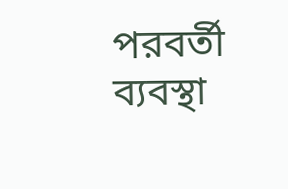পরবর্তী ব্যবস্থা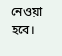নেওয়া হবে।